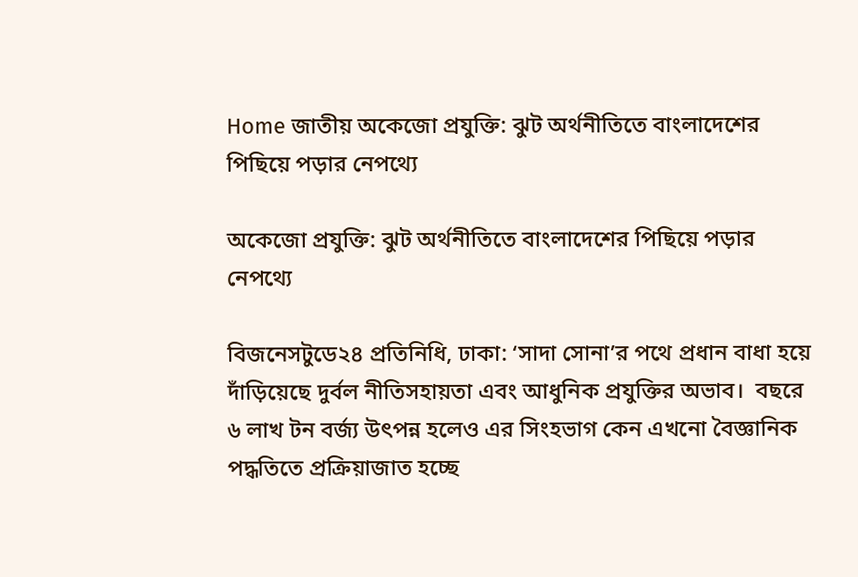Home জাতীয় অকেজো প্রযুক্তি: ঝুট অর্থনীতিতে বাংলাদেশের পিছিয়ে পড়ার নেপথ্যে

অকেজো প্রযুক্তি: ঝুট অর্থনীতিতে বাংলাদেশের পিছিয়ে পড়ার নেপথ্যে

বিজনেসটুডে২৪ প্রতিনিধি, ঢাকা: ‘সাদা সোনা’র পথে প্রধান বাধা হয়ে দাঁড়িয়েছে দুর্বল নীতিসহায়তা এবং আধুনিক প্রযুক্তির অভাব।  বছরে ৬ লাখ টন বর্জ্য উৎপন্ন হলেও এর সিংহভাগ কেন এখনো বৈজ্ঞানিক পদ্ধতিতে প্রক্রিয়াজাত হচ্ছে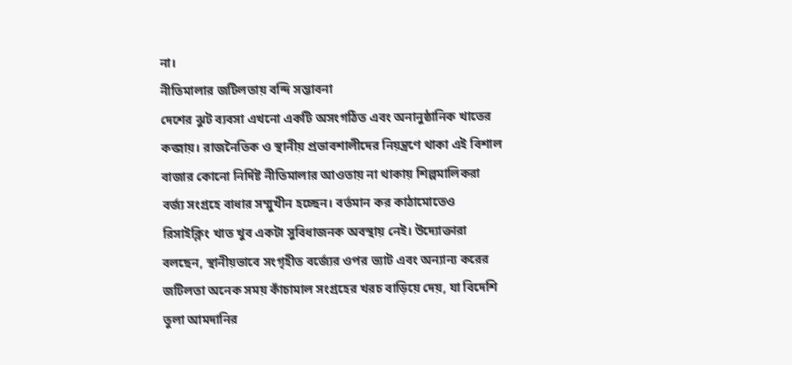না।
নীতিমালার জটিলতায় বন্দি সম্ভাবনা
দেশের ঝুট ব্যবসা এখনো একটি অসংগঠিত এবং অনানুষ্ঠানিক খাতের কব্জায়। রাজনৈতিক ও স্থানীয় প্রভাবশালীদের নিয়ন্ত্রণে থাকা এই বিশাল বাজার কোনো নির্দিষ্ট নীতিমালার আওতায় না থাকায় শিল্পমালিকরা বর্জ্য সংগ্রহে বাধার সম্মুখীন হচ্ছেন। বর্তমান কর কাঠামোতেও রিসাইক্লিং খাত খুব একটা সুবিধাজনক অবস্থায় নেই। উদ্যোক্তারা বলছেন, স্থানীয়ভাবে সংগৃহীত বর্জ্যের ওপর ভ্যাট এবং অন্যান্য করের জটিলতা অনেক সময় কাঁচামাল সংগ্রহের খরচ বাড়িয়ে দেয়, যা বিদেশি তুলা আমদানির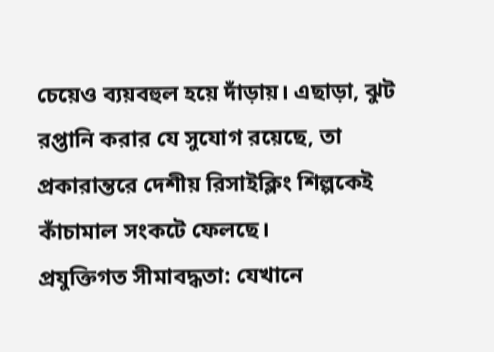চেয়েও ব্যয়বহুল হয়ে দাঁড়ায়। এছাড়া, ঝুট রপ্তানি করার যে সুযোগ রয়েছে, তা প্রকারান্তরে দেশীয় রিসাইক্লিং শিল্পকেই কাঁচামাল সংকটে ফেলছে।
প্রযুক্তিগত সীমাবদ্ধতা: যেখানে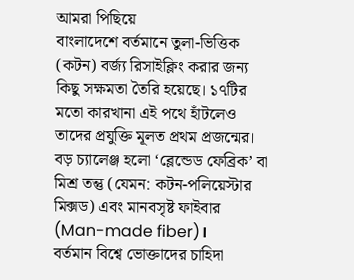আমরা পিছিয়ে
বাংলাদেশে বর্তমানে তুলা-ভিত্তিক (কটন) বর্জ্য রিসাইক্লিং করার জন্য কিছু সক্ষমতা তৈরি হয়েছে। ১৭টির মতো কারখানা এই পথে হাঁটলেও তাদের প্রযুক্তি মূলত প্রথম প্রজন্মের। বড় চ্যালেঞ্জ হলো ‘ব্লেন্ডেড ফেব্রিক’ বা মিশ্র তন্তু (যেমন: কটন-পলিয়েস্টার মিক্সড) এবং মানবসৃষ্ট ফাইবার (Man-made fiber)।
বর্তমান বিশ্বে ভোক্তাদের চাহিদা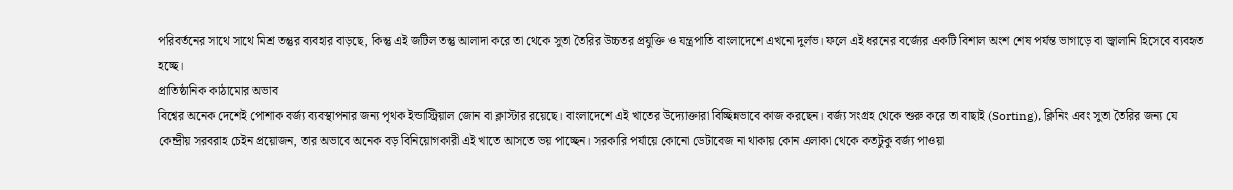পরিবর্তনের সাথে সাথে মিশ্র তন্তুর ব্যবহার বাড়ছে, কিন্তু এই জটিল তন্তু আলাদা করে তা থেকে সুতা তৈরির উচ্চতর প্রযুক্তি ও যন্ত্রপাতি বাংলাদেশে এখনো দুর্লভ। ফলে এই ধরনের বর্জ্যের একটি বিশাল অংশ শেষ পর্যন্ত ভাগাড়ে বা জ্বালানি হিসেবে ব্যবহৃত হচ্ছে।
প্রাতিষ্ঠানিক কাঠামোর অভাব
বিশ্বের অনেক দেশেই পোশাক বর্জ্য ব্যবস্থাপনার জন্য পৃথক ইন্ডাস্ট্রিয়াল জোন বা ক্লাস্টার রয়েছে। বাংলাদেশে এই খাতের উদ্যোক্তারা বিচ্ছিন্নভাবে কাজ করছেন। বর্জ্য সংগ্রহ থেকে শুরু করে তা বাছাই (Sorting), ক্লিনিং এবং সুতা তৈরির জন্য যে কেন্দ্রীয় সরবরাহ চেইন প্রয়োজন, তার অভাবে অনেক বড় বিনিয়োগকারী এই খাতে আসতে ভয় পাচ্ছেন। সরকারি পর্যায়ে কোনো ডেটাবেজ না থাকায় কোন এলাকা থেকে কতটুকু বর্জ্য পাওয়া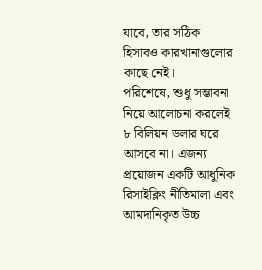যাবে, তার সঠিক হিসাবও কারখানাগুলোর কাছে নেই।
পরিশেষে, শুধু সম্ভাবনা নিয়ে আলোচনা করলেই ৮ বিলিয়ন ডলার ঘরে আসবে না। এজন্য প্রয়োজন একটি আধুনিক রিসাইক্লিং নীতিমালা এবং আমদানিকৃত উচ্চ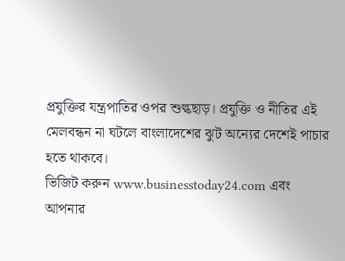প্রযুক্তির যন্ত্রপাতির ওপর শুল্কছাড়। প্রযুক্তি ও নীতির এই মেলবন্ধন না ঘটলে বাংলাদেশের ঝুট অন্যের দেশেই পাচার হতে থাকবে।
ভিজিট করুন www.businesstoday24.com এবং আপনার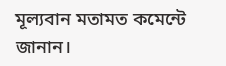মূল্যবান মতামত কমেন্টে জানান।